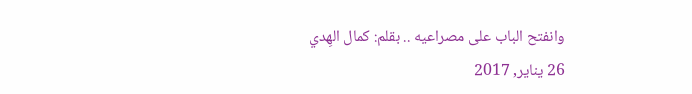وانفتح الباب على مصراعيه .. بقلم: كمال الهِدي
26 يناير, 2017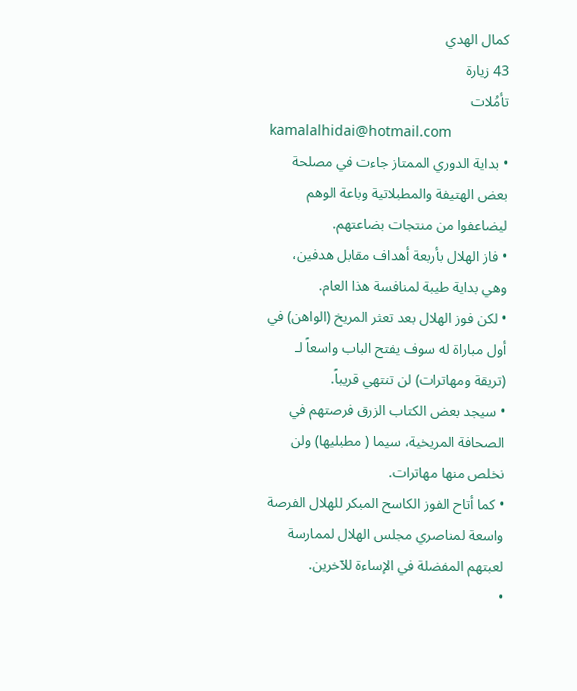كمال الهدي
43 زيارة
تأمُلات
kamalalhidai@hotmail.com
• بداية الدوري الممتاز جاءت في مصلحة بعض الهتيفة والمطبلاتية وباعة الوهم ليضاعفوا من منتجات بضاعتهم.
• فاز الهلال بأربعة أهداف مقابل هدفين، وهي بداية طيبة لمنافسة هذا العام.
• لكن فوز الهلال بعد تعثر المريخ (الواهن) في أول مباراة له سوف يفتح الباب واسعاً لـ (تريقة ومهاترات) لن تنتهي قريباً.
• سيجد بعض الكتاب الزرق فرصتهم في الصحافة المريخية، سيما ( مطبليها) ولن نخلص منها مهاترات.
• كما أتاح الفوز الكاسح المبكر للهلال الفرصة واسعة لمناصري مجلس الهلال لممارسة لعبتهم المفضلة في الإساءة للآخرين.
•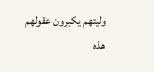وليتهم يكبرون عقولهم هذه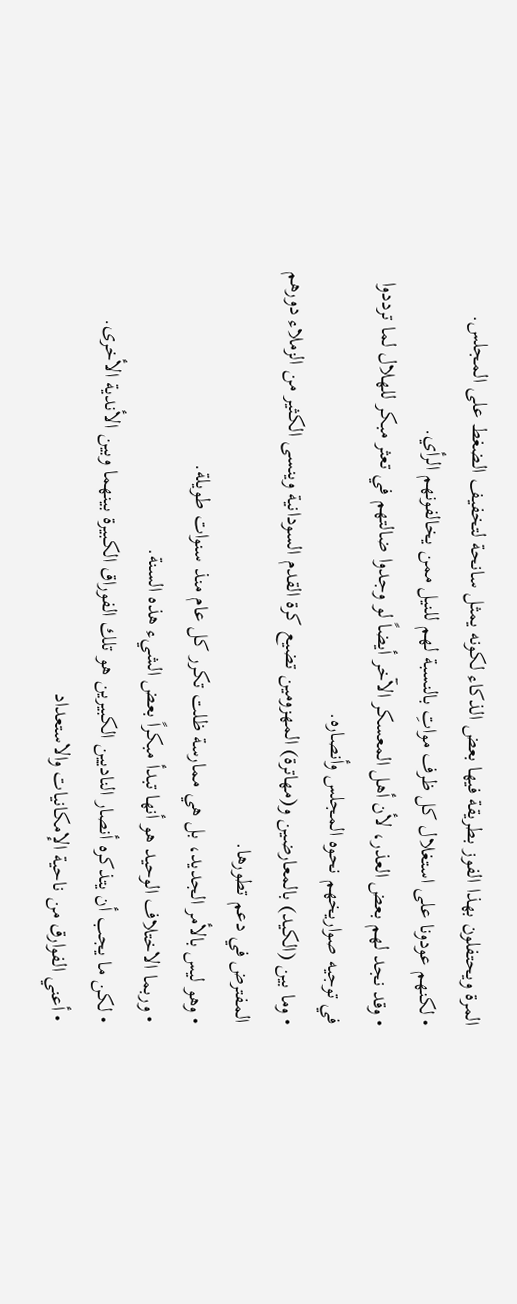المرة ويحتفلون بهذا الفوز بطريقة فيها بعض الذكاء لكونه يمثل سانحة لتخفيف الضغط على المجلس.
• لكنهم عودونا على استغلال كل ظرف مواتِ بالنسبة لهم للنيل ممن يخالفونهم الرأي.
• وقد نجد لهم بعض العذر، لأن أهل المعسكر الآخر أيضاً لو وجدوا ضالتهم في تعثر مبكر للهلال لما ترددوا في توجيه صواريخهم نحوه المجلس وأنصاره.
• وما بين (الكيد) بالمعارضين و(مهاترة) المهزومين تضيع كرة القدم السودانية وينسى الكثير من الزملاء دورهم المفترض في دعم تطورها.
• وهو ليس بالأمر الجديد، بل هي ممارسة ظلت تكرر كل عام منذ سنوات طويلة.
• وربما الاختلاف الوحيد هو أنها تبدأ مبكراً بعض الشيء هذه السنة.
• لكن ما يجب أن يتذكره أنصار الناديين الكبيرين هو تلك الفوراق الكبيرة بينهما وبين الأندية الأخرى.
• أعني الفوارق من ناحية الإمكانيات والاستعداد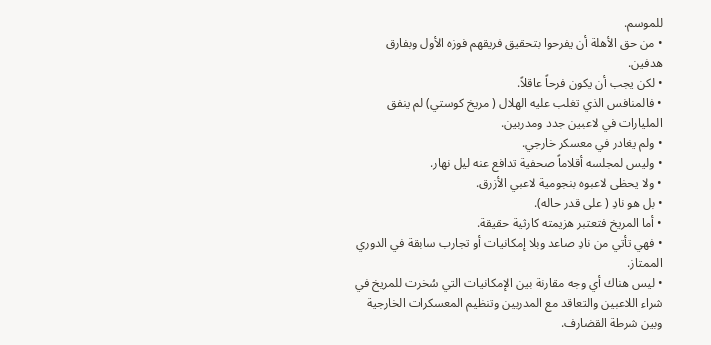للموسم.
• من حق الأهلة أن يفرحوا بتحقيق فريقهم فوزه الأول وبفارق هدفين.
• لكن يجب أن يكون فرحاً عاقلاً.
• فالمنافس الذي تغلب عليه الهلال ( مريخ كوستي) لم ينفق المليارات في لاعبين جدد ومدربين.
• ولم يغادر في معسكر خارجي.
• وليس لمجلسه أقلاماً صحفية تدافع عنه ليل نهار.
• ولا يحظى لاعبوه بنجومية لاعبي الأزرق.
• بل هو نادِ ( على قدر حاله).
• أما المريخ فتعتبر هزيمته كارثية حقيقة.
• فهي تأتي من نادِ صاعد وبلا إمكانيات أو تجارب سابقة في الدوري الممتاز.
• ليس هناك أي وجه مقارنة بين الإمكانيات التي سُخرت للمريخ في شراء اللاعبين والتعاقد مع المدربين وتنظيم المعسكرات الخارجية وبين شرطة القضارف.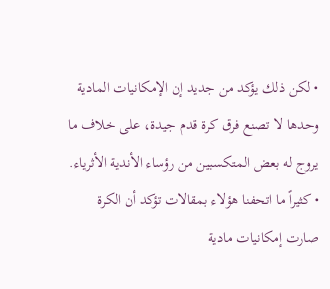• لكن ذلك يؤكد من جديد إن الإمكانيات المادية وحدها لا تصنع فرق كرة قدم جيدة، على خلاف ما يروج له بعض المتكسبين من رؤساء الأندية الأثرياء.
• كثيراً ما اتحفنا هؤلاء بمقالات تؤكد أن الكرة صارت إمكانيات مادية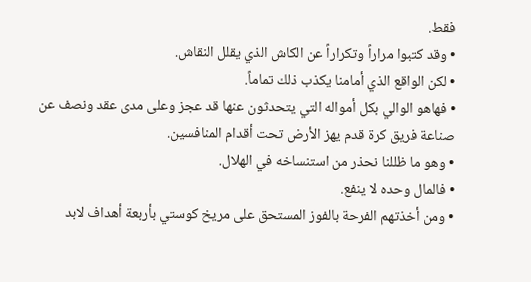فقط.
• وقد كتبوا مراراً وتكراراً عن الكاش الذي يقلل النقاش.
• لكن الواقع الذي أمامنا يكذب ذلك تماماً.
• فهاهو الوالي بكل أمواله التي يتحدثون عنها قد عجز وعلى مدى عقد ونصف عن صناعة فريق كرة قدم يهز الأرض تحت أقدام المنافسين.
• وهو ما ظللنا نحذر من استنساخه في الهلال.
• فالمال وحده لا ينفع.
• ومن أخذتهم الفرحة بالفوز المستحق على مريخ كوستي بأربعة أهداف لابد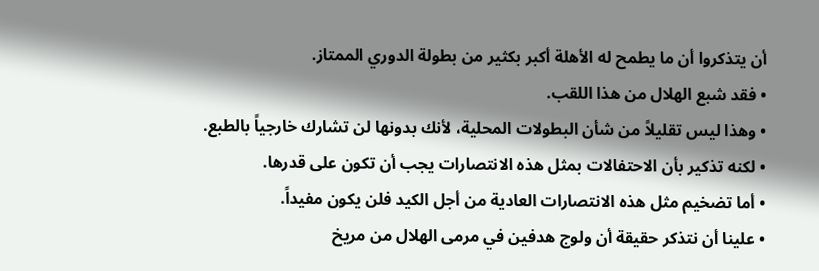أن يتذكروا أن ما يطمح له الأهلة أكبر بكثير من بطولة الدوري الممتاز.
• فقد شبع الهلال من هذا اللقب.
• وهذا ليس تقليلاً من شأن البطولات المحلية، لأنك بدونها لن تشارك خارجياً بالطبع.
• لكنه تذكير بأن الاحتفالات بمثل هذه الانتصارات يجب أن تكون على قدرها.
• أما تضخيم مثل هذه الانتصارات العادية من أجل الكيد فلن يكون مفيداً.
• علينا أن نتذكر حقيقة أن ولوج هدفين في مرمى الهلال من مريخ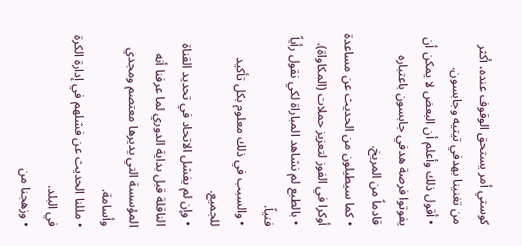كوستي أمر يستحق الوقوف عنده، أكثر من تغنينا بهدفي تيتيه وجابسون.
• أقول ذلك وأعلم أن البعض لا يمكن أن يفوتوا فرصة هدفي جابسون باعتباره قادماً من المريخ.
• كما سيطيلون من الحديث عن مساعدة أوكرا في الفوز لتعزيز حملات (المكاواة).
• بالطبع لم نشاهد المباراة لكي نقول رأياً فنياً.
• والسبب في ذلك معلوم بكل تأكيد للجميع.
• وإن لم يفشل الاتحاد في تحديد القناة الناقلة قبل بداية الدوري لما عرفنا أنه المؤسسة التي يديرها معتصم ومجدي وأسامة.
• مللنا الحديث عن فشلهم في إدارة الكرة في البلد.
• وزهجنا من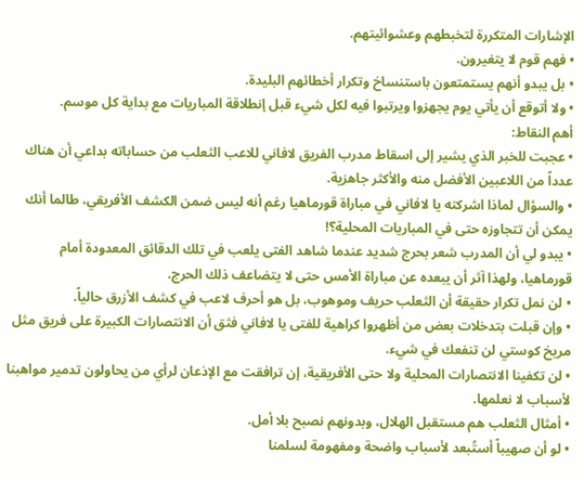الإشارات المتكررة لتخبطهم وعشوائيتهم.
• فهم قوم لا يتغيرون.
• بل يبدو أنهم يستمتعون باستنساخ وتكرار أخطائهم البليدة.
• ولا أتوقع أن يأتي يوم يجهزوا ويرتبوا فيه لكل شيء قبل إنطلاقة المباريات مع بداية كل موسم.
أهم النقاط:
• عجبت للخبر الذي يشير إلى اسقاط مدرب الفريق لافاني للاعب الثعلب من حساباته بداعي أن هناك عدداً من اللاعبين الأفضل منه والأكثر جاهزية.
• والسؤال لماذا اشركته يا لافاني في مباراة قورماهيا رغم أنه ليس ضمن الكشف الأفريقي، طالما أنك يمكن أن تتجاوزه حتى في المباريات المحلية؟!
• يبدو لي أن المدرب شعر بحرج شديد عندما شاهد الفتى يلعب في تلك الدقائق المعدودة أمام قورماهيا، ولهذا آثر أن يبعده عن مباراة الأمس حتى لا يتضاعف ذلك الحرج.
• لن نمل تكرار حقيقة أن الثعلب حريف وموهوب، بل هو أحرف لاعب في كشف الأزرق حالياً.
• وإن قبلت بتدخلات بعض من أظهروا كراهية للفتى يا لافاني فثق أن الانتصارات الكبيرة على فريق مثل مريخ كوستي لن تنفعك في شيء.
• لن تكفينا الانتصارات المحلية ولا حتى الأفريقية، إن ترافقت مع الإذعان لرأي من يحاولون تدمير مواهبنا لأسباب لا نعلمها.
• أمثال الثعلب هم مستقبل الهلال، وبدونهم نصبح بلا أمل.
• لو أن صهيباً أستُبعد لأسباب واضحة ومفهومة لسلمنا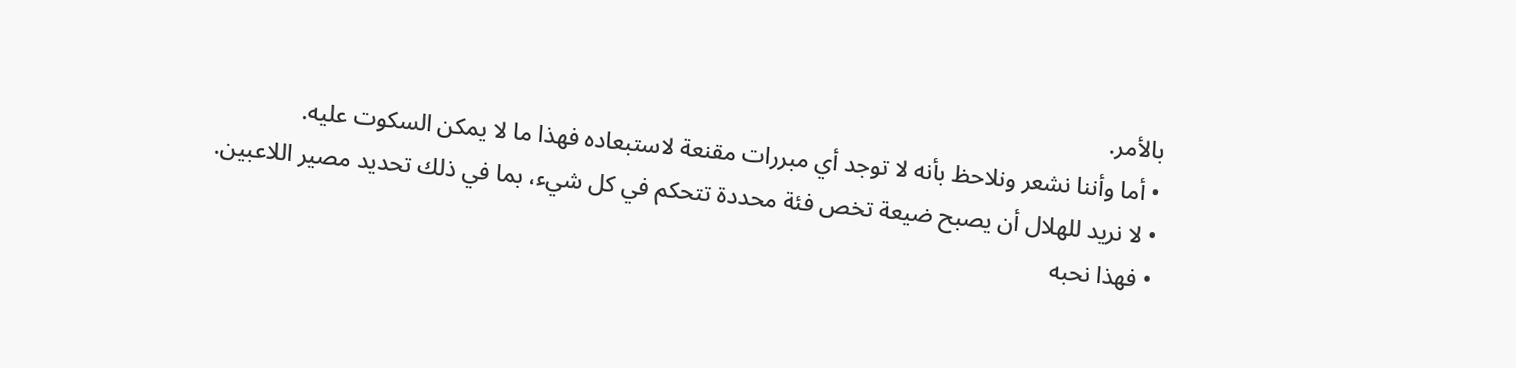بالأمر.
• أما وأننا نشعر ونلاحظ بأنه لا توجد أي مبررات مقنعة لاستبعاده فهذا ما لا يمكن السكوت عليه.
• لا نريد للهلال أن يصبح ضيعة تخص فئة محددة تتحكم في كل شيء، بما في ذلك تحديد مصير اللاعبين.
• فهذا نحبه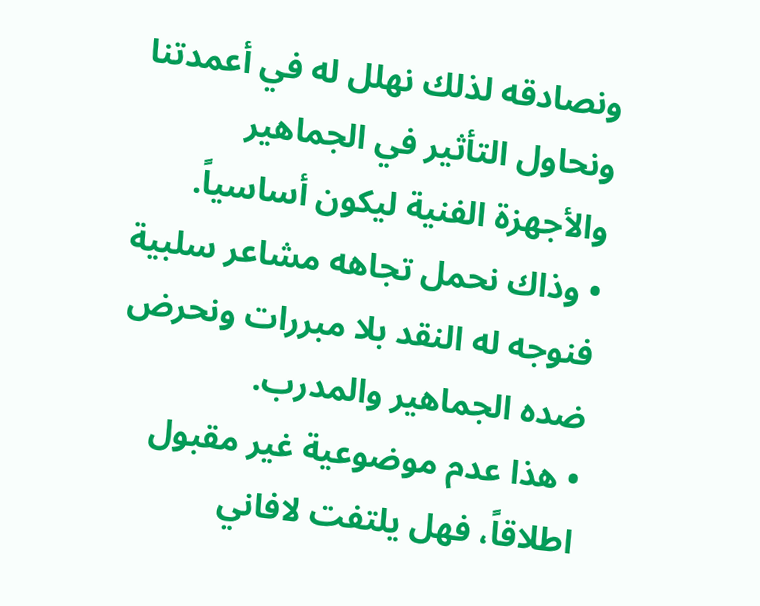ونصادقه لذلك نهلل له في أعمدتنا ونحاول التأثير في الجماهير والأجهزة الفنية ليكون أساسياً.
• وذاك نحمل تجاهه مشاعر سلبية فنوجه له النقد بلا مبررات ونحرض ضده الجماهير والمدرب.
• هذا عدم موضوعية غير مقبول اطلاقاً، فهل يلتفت لافاني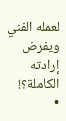لعمله الفني ويفرض إرادته الكاملة؟!
•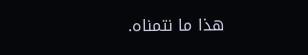هذا ما نتمناه.